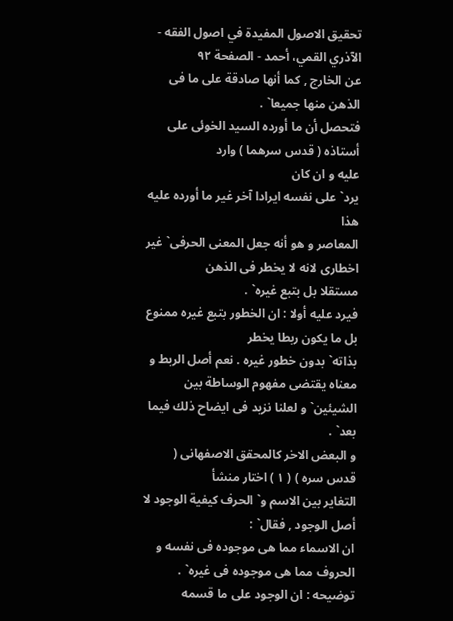تحقيق الاصول المفيدة في اصول الفقه - الآذري القمي، أحمد - الصفحة ٩٢
عن الخارج , كما أنها صادقة على ما فى الذهن منها جميعا` .
فتحصل أن ما أورده السيد الخوئى على أستاذه ( قدس سرهما ) وارد
عليه و ان كان
يرد` على نفسه ايرادا آخر غير ما أورده عليه هذا
المعاصر و هو أنه جعل المعنى الحرفى` غير اخطارى لانه لا يخطر فى الذهن
مستقلا بل بتبع غيره` .
فيرد عليه أولا : ان الخطور بتبع غيره ممنوع بل ما يكون ربطا يخطر
بذاته` بدون خطور غيره . نعم أصل الربط و معناه يقتضى مفهوم الوساطة بين
الشيئين` و لعلنا نزيد فى ايضاح ذلك فيما بعد` .
و البعض الاخر كالمحقق الاصفهانى ( قدس سره ) ( ١ ) اختار منشأ
التغاير بين الاسم و` الحرف كيفية الوجود لا أصل الوجود , فقال` :
ان الاسماء مما هى موجوده فى نفسه و الحروف مما هى موجوده فى غيره` .
توضيحه : ان الوجود على ما قسمه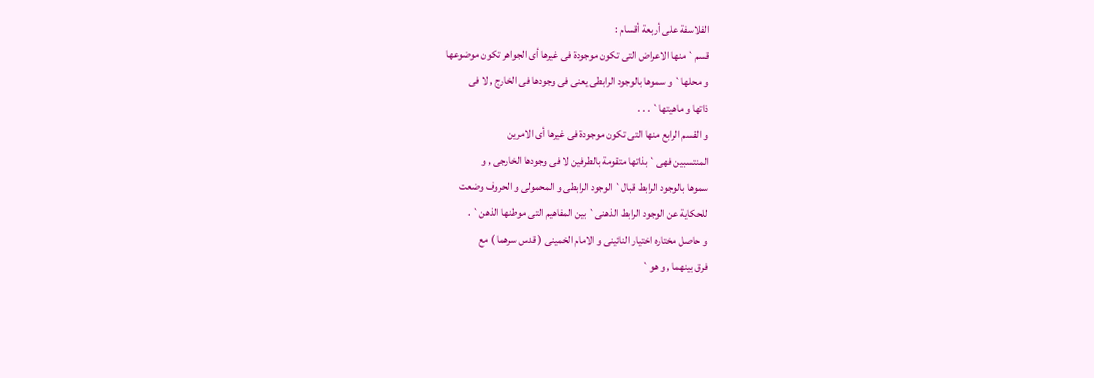الفلاسفة على أربعة أقسام :
قسم` منها الاعراض التى تكون موجودة فى غيرها أى الجواهر تكون موضوعها
و محلها` و سموها بالوجود الرابطى يعنى فى وجودها فى الخارج , لا فى
ذاتها و ماهيتها` . . .
و القسم الرابع منها التى تكون موجودة فى غيرها أى الامرين
المنتسبين فهى` بذاتها متقومة بالطرفين لا فى وجودها الخارجى , و
سموها بالوجود الرابط قبال` الوجود الرابطى و المحمولى و الحروف وضعت
للحكاية عن الوجود الرابط الذهنى` بين المفاهيم التى موطنها الذهن` .
و حاصل مختاره اختيار النائينى و الامام الخمينى ( قدس سرهما ) مع
فرق بينهما , و هو`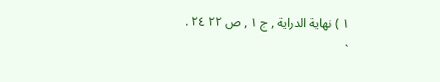١ ) نهاية الدراية , ج ١ , ص ٢٢ ٢٤ .
`